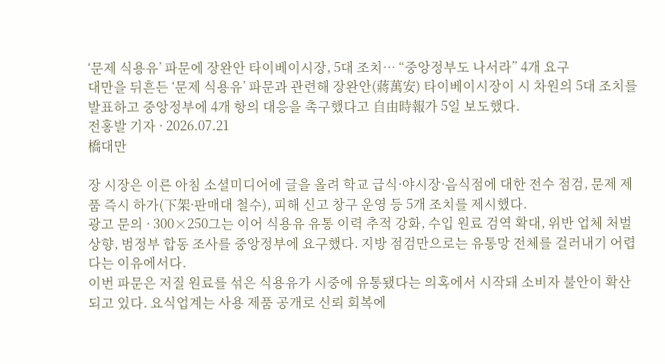‘문제 식용유’ 파문에 장완안 타이베이시장, 5대 조치… “중앙정부도 나서라” 4개 요구
대만을 뒤흔든 ‘문제 식용유’ 파문과 관련해 장완안(蔣萬安) 타이베이시장이 시 차원의 5대 조치를 발표하고 중앙정부에 4개 항의 대응을 촉구했다고 自由時報가 5일 보도했다.
전홍발 기자 · 2026.07.21
橋대만

장 시장은 이른 아침 소셜미디어에 글을 올려 학교 급식·야시장·음식점에 대한 전수 점검, 문제 제품 즉시 하가(下架·판매대 철수), 피해 신고 창구 운영 등 5개 조치를 제시했다.
광고 문의 · 300×250그는 이어 식용유 유통 이력 추적 강화, 수입 원료 검역 확대, 위반 업체 처벌 상향, 범정부 합동 조사를 중앙정부에 요구했다. 지방 점검만으로는 유통망 전체를 걸러내기 어렵다는 이유에서다.
이번 파문은 저질 원료를 섞은 식용유가 시중에 유통됐다는 의혹에서 시작돼 소비자 불안이 확산되고 있다. 요식업계는 사용 제품 공개로 신뢰 회복에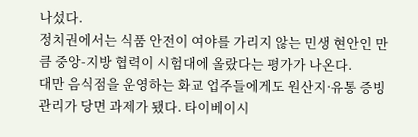나섰다.
정치권에서는 식품 안전이 여야를 가리지 않는 민생 현안인 만큼 중앙-지방 협력이 시험대에 올랐다는 평가가 나온다.
대만 음식점을 운영하는 화교 업주들에게도 원산지·유통 증빙 관리가 당면 과제가 됐다. 타이베이시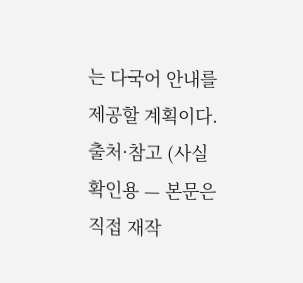는 다국어 안내를 제공할 계획이다.
출처·참고 (사실 확인용 — 본문은 직접 재작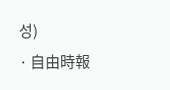성)
· 自由時報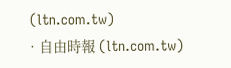(ltn.com.tw)
· 自由時報 (ltn.com.tw)